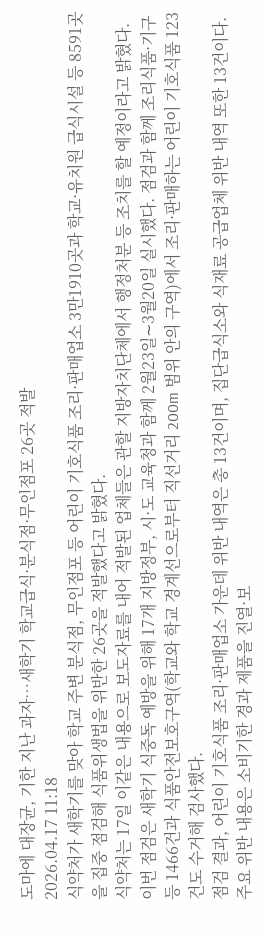도마에 대장균, 기한 지난 과자…새학기 학교급식·분식점·무인점포 26곳 적발
2026.04.17 11:18
식약처가 새학기를 맞아 학교 주변 분식점, 무인점포 등 어린이 기호식품 조리·판매업소 3만1910곳과 학교·유치원 급식시설 등 8591곳을 집중 점검해 식품위생법을 위반한 26곳을 적발했다고 밝혔다.
식약처는 17일 이같은 내용으로 보도자료를 내어 적발된 업체들은 관할 지방자치단체에서 행정처분 등 조치를 할 예정이라고 밝혔다. 이번 점검은 새학기 식중독 예방을 위해 17개 지방정부, 시·도 교육청과 함께 2월23일∼3월20일 실시했다. 점검과 함께 조리식품·기구 등 1466건과 식품안전보호구역(학교와 학교 경계선으로부터 직선거리 200m 범위 안의 구역)에서 조리·판매하는 어린이 기호식품 123건도 수거해 검사했다.
점검 결과, 어린이 기호식품 조리·판매업소 가운데 위반 내역은 총 13건이며, 집단급식소와 식재료 공급업체 위반 내역 또한 13건이다. 주요 위반 내용은 소비기한 경과 제품을 진열·보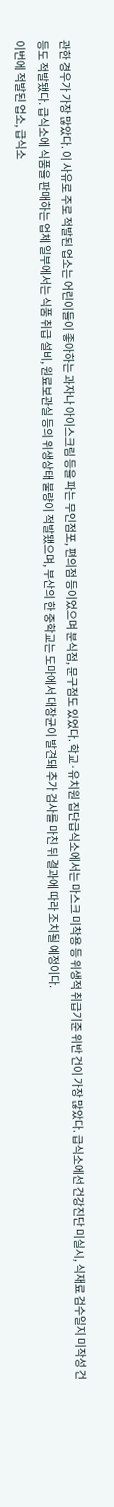관한 경우가 가장 많았다. 이 사유로 주로 적발된 업소는 어린이들이 좋아하는 과자나 아이스크림 등을 파는 무인점포, 편의점 등이었으며 분식점, 문구점도 있었다. 학교·유치원 집단급식소에서는 마스크 미착용 등 위생적 취급기준 위반 건이 가장 많았다. 급식소에선 건강진단 미실시, 식재료 검수일지 미작성 건 등도 적발됐다. 급식소에 식품을 판매하는 업체 일부에서는 식품 취급 설비, 원료보관실 등의 위생상태 불량이 적발됐으며, 부산의 한 중학교는 도마에서 대장균이 발견돼 추가 검사를 마친 뒤 결과에 따라 조치될 예정이다.
이번에 적발된 업소, 급식소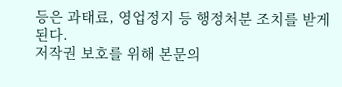등은 과태료, 영업정지 등 행정처분 조치를 받게 된다.
저작권 보호를 위해 본문의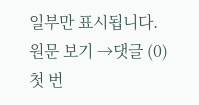일부만 표시됩니다.
원문 보기 →댓글 (0)
첫 번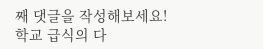째 댓글을 작성해보세요!
학교 급식의 다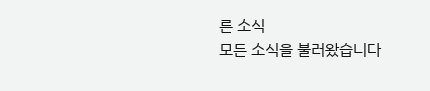른 소식
모든 소식을 불러왔습니다